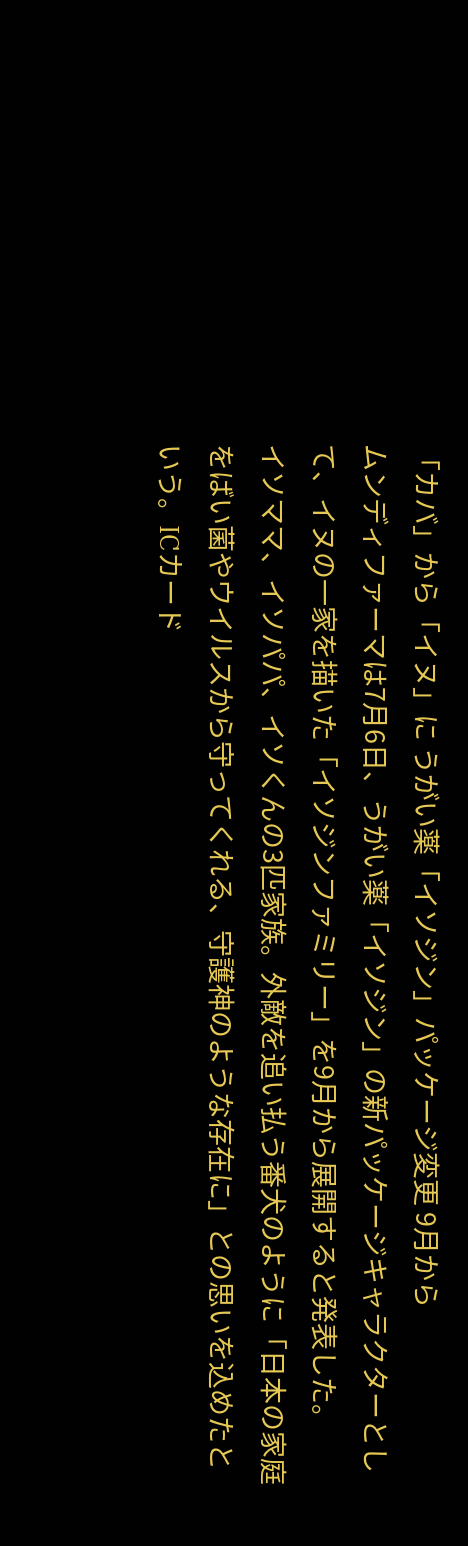「カバ」から「イヌ」に うがい薬「イソジン」パッケージ変更 9月から
ムンディファーマは7月6日、うがい薬「イソジン」の新パッケージキャラクターとして、イヌの一家を描いた「イソジンファミリー」を9月から展開すると発表した。
イソママ、イソパパ、イソくんの3匹家族。外敵を追い払う番犬のように「日本の家庭をばい菌やウイルスから守ってくれる、守護神のような存在に」との思いを込めたという。ICカード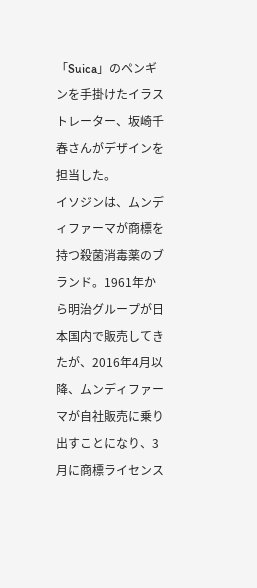「Suica」のペンギンを手掛けたイラストレーター、坂崎千春さんがデザインを担当した。
イソジンは、ムンディファーマが商標を持つ殺菌消毒薬のブランド。1961年から明治グループが日本国内で販売してきたが、2016年4月以降、ムンディファーマが自社販売に乗り出すことになり、3月に商標ライセンス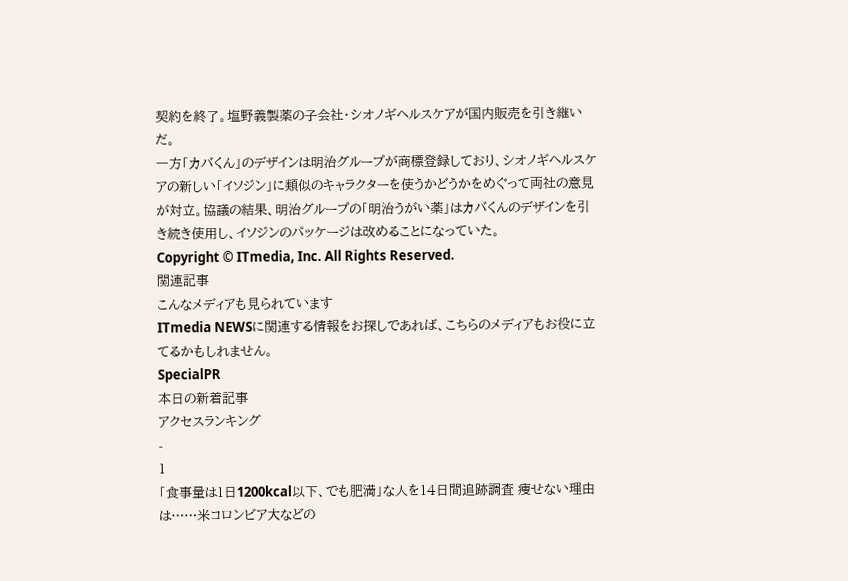契約を終了。塩野義製薬の子会社・シオノギヘルスケアが国内販売を引き継いだ。
一方「カバくん」のデザインは明治グループが商標登録しており、シオノギヘルスケアの新しい「イソジン」に類似のキャラクターを使うかどうかをめぐって両社の意見が対立。協議の結果、明治グループの「明治うがい薬」はカバくんのデザインを引き続き使用し、イソジンのパッケージは改めることになっていた。
Copyright © ITmedia, Inc. All Rights Reserved.
関連記事
こんなメディアも見られています
ITmedia NEWSに関連する情報をお探しであれば、こちらのメディアもお役に立てるかもしれません。
SpecialPR
本日の新着記事
アクセスランキング
-
1
「食事量は1日1200kcal以下、でも肥満」な人を14日間追跡調査 痩せない理由は……米コロンビア大などの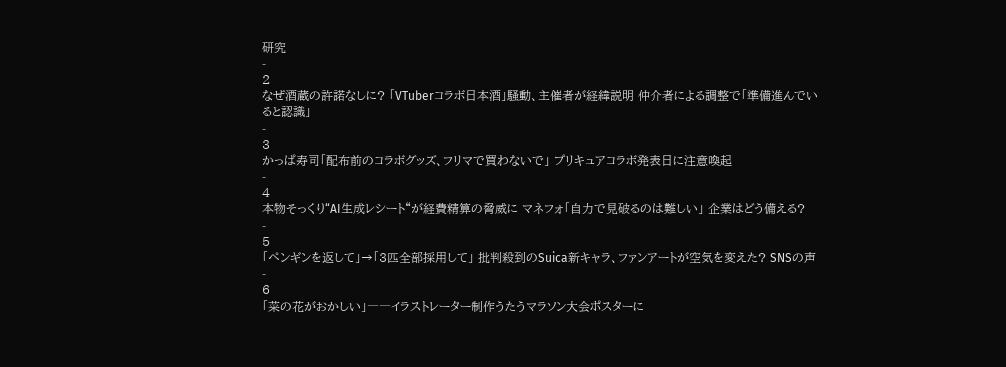研究
-
2
なぜ酒蔵の許諾なしに? 「VTuberコラボ日本酒」騒動、主催者が経緯説明 仲介者による調整で「準備進んでいると認識」
-
3
かっぱ寿司「配布前のコラボグッズ、フリマで買わないで」 プリキュアコラボ発表日に注意喚起
-
4
本物そっくり“AI生成レシート“が経費精算の脅威に マネフォ「自力で見破るのは難しい」 企業はどう備える?
-
5
「ペンギンを返して」→「3匹全部採用して」 批判殺到のSuica新キャラ、ファンアートが空気を変えた? SNSの声
-
6
「菜の花がおかしい」――イラストレーター制作うたうマラソン大会ポスターに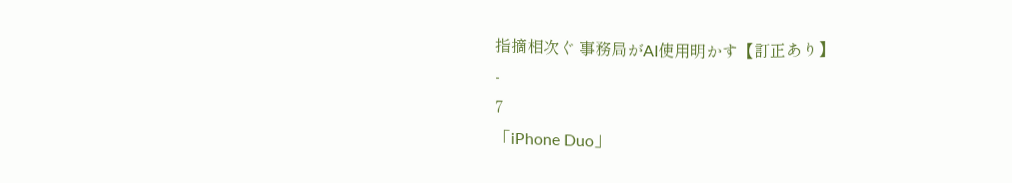指摘相次ぐ 事務局がAI使用明かす【訂正あり】
-
7
「iPhone Duo」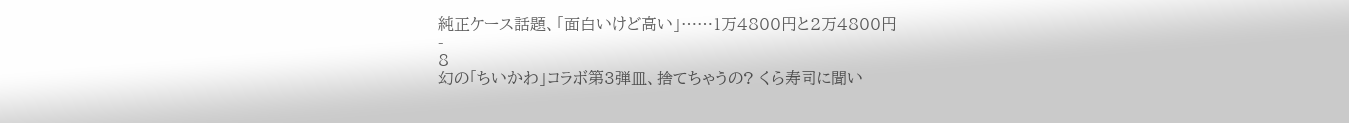純正ケース話題、「面白いけど高い」……1万4800円と2万4800円
-
8
幻の「ちいかわ」コラボ第3弾皿、捨てちゃうの? くら寿司に聞い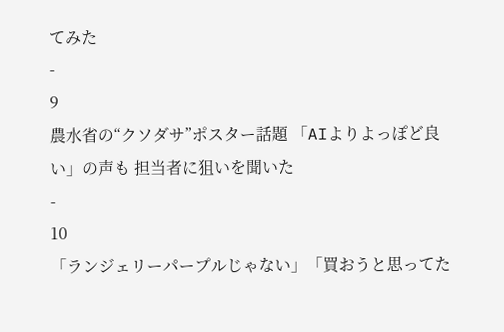てみた
-
9
農水省の“クソダサ”ポスター話題 「AIよりよっぽど良い」の声も 担当者に狙いを聞いた
-
10
「ランジェリーパープルじゃない」「買おうと思ってた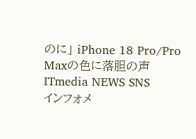のに」 iPhone 18 Pro/Pro Maxの色に落胆の声
ITmedia NEWS SNS
インフォメ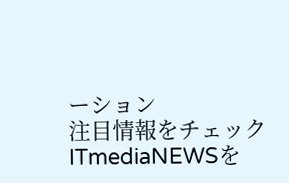ーション
注目情報をチェック
ITmediaNEWSを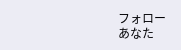フォロー
あなた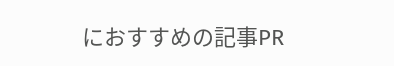におすすめの記事PR